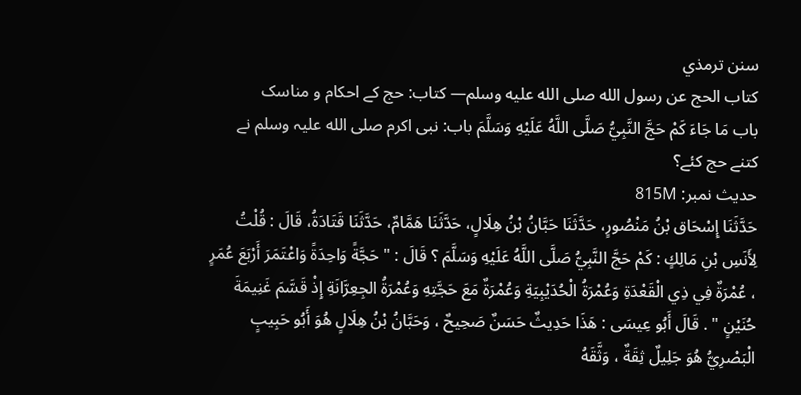سنن ترمذي
كتاب الحج عن رسول الله صلى الله عليه وسلم— کتاب: حج کے احکام و مناسک
باب مَا جَاءَ كَمْ حَجَّ النَّبِيُّ صَلَّى اللَّهُ عَلَيْهِ وَسَلَّمَ باب: نبی اکرم صلی الله علیہ وسلم نے کتنے حج کئے؟
حدیث نمبر: 815M
حَدَّثَنَا إِسْحَاق بْنُ مَنْصُورٍ، حَدَّثَنَا حَبَّانُ بْنُ هِلَالٍ، حَدَّثَنَا هَمَّامٌ، حَدَّثَنَا قَتَادَةُ، قَالَ : قُلْتُ لِأَنَسِ بْنِ مَالِكٍ : كَمْ حَجَّ النَّبِيُّ صَلَّى اللَّهُ عَلَيْهِ وَسَلَّمَ ؟ قَالَ : " حَجَّةً وَاحِدَةً وَاعْتَمَرَ أَرْبَعَ عُمَرٍ ، عُمْرَةٌ فِي ذِي الْقَعْدَةِ وَعُمْرَةُ الْحُدَيْبِيَةِ وَعُمْرَةٌ مَعَ حَجَّتِهِ وَعُمْرَةُ الجِعِرَّانَةِ إِذْ قَسَّمَ غَنِيمَةَ حُنَيْنٍ " . قَالَ أَبُو عِيسَى : هَذَا حَدِيثٌ حَسَنٌ صَحِيحٌ ، وَحَبَّانُ بْنُ هِلَالٍ هُوَ أَبُو حَبِيبٍ الْبَصْرِيُّ هُوَ جَلِيلٌ ثِقَةٌ ، وَثَّقَهُ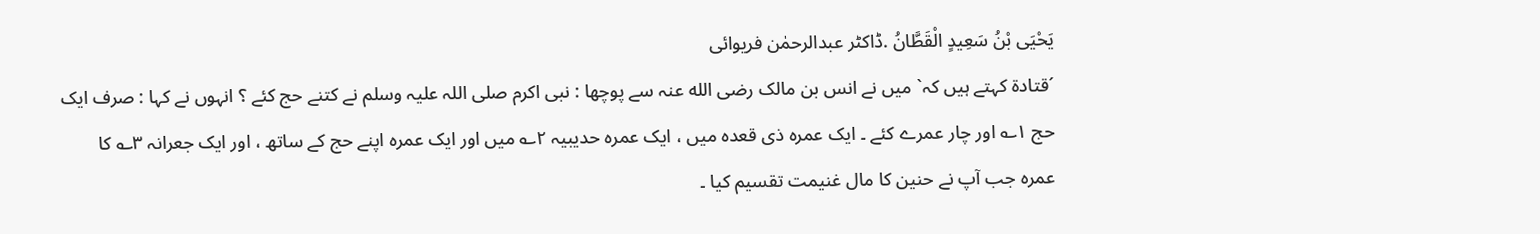يَحْيَى بْنُ سَعِيدٍ الْقَطَّانُ .ڈاکٹر عبدالرحمٰن فریوائی
´قتادۃ کہتے ہیں کہ` میں نے انس بن مالک رضی الله عنہ سے پوچھا : نبی اکرم صلی اللہ علیہ وسلم نے کتنے حج کئے ؟ انہوں نے کہا : صرف ایک حج ۱؎ اور چار عمرے کئے ۔ ایک عمرہ ذی قعدہ میں ، ایک عمرہ حدیبیہ ۲؎ میں اور ایک عمرہ اپنے حج کے ساتھ ، اور ایک جعرانہ ۳؎ کا عمرہ جب آپ نے حنین کا مال غنیمت تقسیم کیا ۔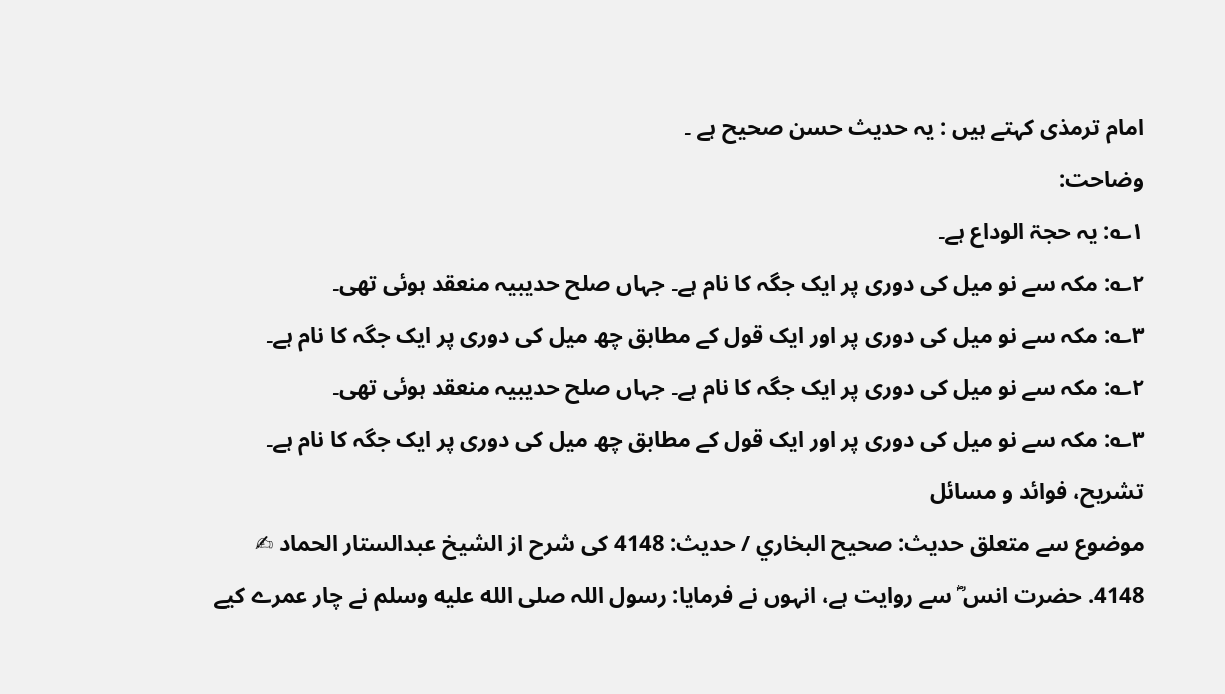امام ترمذی کہتے ہیں : یہ حدیث حسن صحیح ہے ۔
وضاحت:
۱؎: یہ حجۃ الوداع ہے۔
۲؎: مکہ سے نو میل کی دوری پر ایک جگہ کا نام ہے۔ جہاں صلح حدیبیہ منعقد ہوئی تھی۔
۳؎: مکہ سے نو میل کی دوری پر اور ایک قول کے مطابق چھ میل کی دوری پر ایک جگہ کا نام ہے۔
۲؎: مکہ سے نو میل کی دوری پر ایک جگہ کا نام ہے۔ جہاں صلح حدیبیہ منعقد ہوئی تھی۔
۳؎: مکہ سے نو میل کی دوری پر اور ایک قول کے مطابق چھ میل کی دوری پر ایک جگہ کا نام ہے۔
تشریح، فوائد و مسائل
موضوع سے متعلق حدیث: صحيح البخاري / حدیث: 4148 کی شرح از الشیخ عبدالستار الحماد ✍
4148. حضرت انس ؓ سے روایت ہے، انہوں نے فرمایا: رسول اللہ صلى الله عليه وسلم نے چار عمرے کیے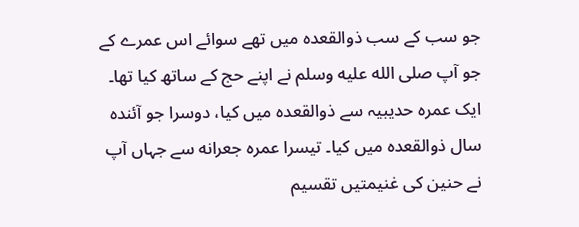جو سب کے سب ذوالقعدہ میں تھے سوائے اس عمرے کے جو آپ صلى الله عليه وسلم نے اپنے حج کے ساتھ کیا تھا۔ ایک عمرہ حدیبیہ سے ذوالقعدہ میں کیا، دوسرا جو آئندہ سال ذوالقعدہ میں کیا۔ تیسرا عمرہ جعرانه سے جہاں آپ نے حنین کی غنیمتیں تقسیم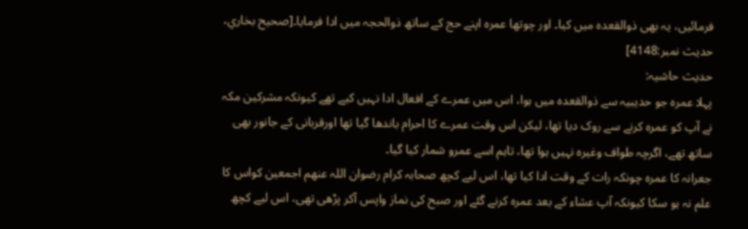فرمائیں، یہ بھی ذوالقعدہ میں کیا۔ اور چوتھا عمرہ اپنے حج کے ساتھ ذوالحجہ میں ادا فرمایا۔[صحيح بخاري، حديث نمبر:4148]
حدیث حاشیہ:
پہلا عمرہ جو حدیبیہ سے ذوالقعدہ میں ہوا، اس میں عمرے کے افعال ادا نہیں کیے تھے کیونکہ مشرکین مکہ نے آپ کو عمرہ کرنے سے روک دیا تھا، لیکن اس وقت عمرے کا احرام باندھا گیا تھا اورقربانی کے جانور بھی ساتھ تھے، اگرچہ طواف وغیرہ نہیں ہوا تھا، تاہم اسے عمرو شمار کیا گیا۔
جعرانہ کا عمرہ چونکہ رات کے وقت ادا کیا تھا، اس لیے کچھ صحابہ کرام رضوان اللہ عنھم اجمعین کواس کا علم نہ ہو سکا کیونکہ آپ عشاء کے بعد عمرہ کرنے گئے اور صبح کی نماز واپس آکر پڑھی تھی، اس لیے کچھ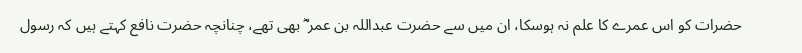حضرات کو اس عمرے کا علم نہ ہوسکا، ان میں سے حضرت عبداللہ بن عمر ؓ بھی تھے، چنانچہ حضرت نافع کہتے ہیں کہ رسول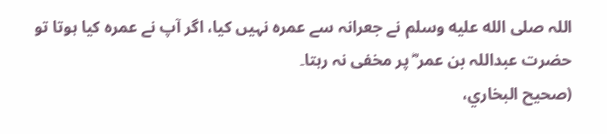اللہ صلى الله عليه وسلم نے جعرانہ سے عمرہ نہیں کیا، اگر آپ نے عمرہ کیا ہوتا تو حضرت عبداللہ بن عمر ؓ پر مخفی نہ رہتا۔
(صحیح البخاري،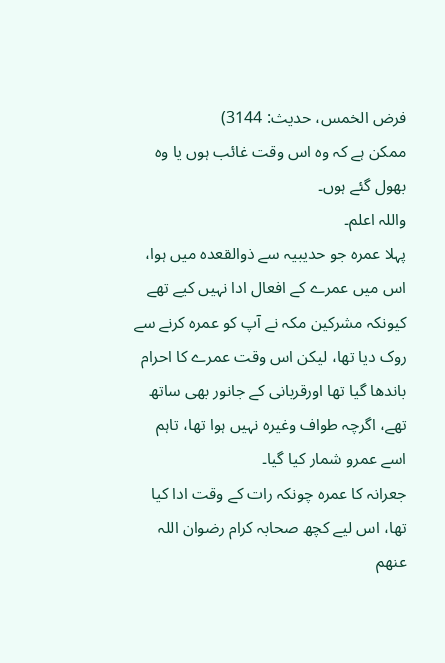فرض الخمس، حدیث: 3144)
ممکن ہے کہ وہ اس وقت غائب ہوں یا وہ بھول گئے ہوں۔
واللہ اعلم۔
پہلا عمرہ جو حدیبیہ سے ذوالقعدہ میں ہوا، اس میں عمرے کے افعال ادا نہیں کیے تھے کیونکہ مشرکین مکہ نے آپ کو عمرہ کرنے سے روک دیا تھا، لیکن اس وقت عمرے کا احرام باندھا گیا تھا اورقربانی کے جانور بھی ساتھ تھے، اگرچہ طواف وغیرہ نہیں ہوا تھا، تاہم اسے عمرو شمار کیا گیا۔
جعرانہ کا عمرہ چونکہ رات کے وقت ادا کیا تھا، اس لیے کچھ صحابہ کرام رضوان اللہ عنھم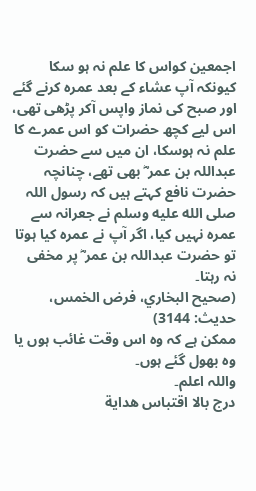اجمعین کواس کا علم نہ ہو سکا کیونکہ آپ عشاء کے بعد عمرہ کرنے گئے اور صبح کی نماز واپس آکر پڑھی تھی، اس لیے کچھ حضرات کو اس عمرے کا علم نہ ہوسکا، ان میں سے حضرت عبداللہ بن عمر ؓ بھی تھے، چنانچہ حضرت نافع کہتے ہیں کہ رسول اللہ صلى الله عليه وسلم نے جعرانہ سے عمرہ نہیں کیا، اگر آپ نے عمرہ کیا ہوتا تو حضرت عبداللہ بن عمر ؓ پر مخفی نہ رہتا۔
(صحیح البخاري، فرض الخمس، حدیث: 3144)
ممکن ہے کہ وہ اس وقت غائب ہوں یا وہ بھول گئے ہوں۔
واللہ اعلم۔
درج بالا اقتباس هداية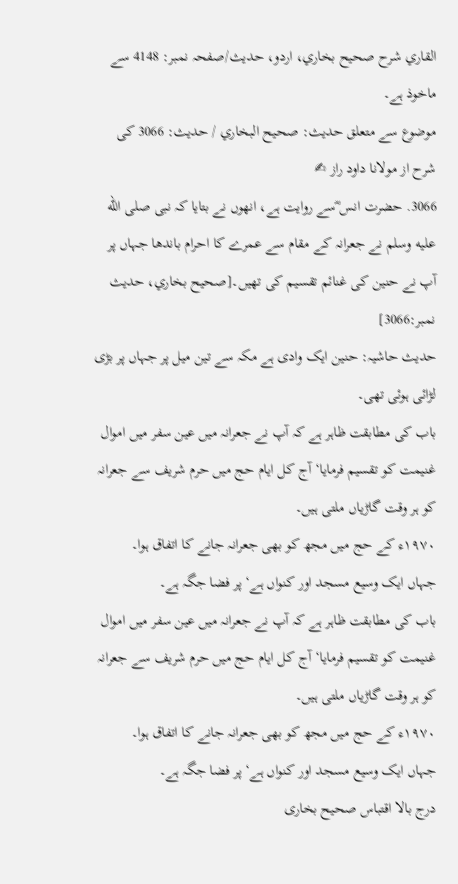القاري شرح صحيح بخاري، اردو، حدیث/صفحہ نمبر: 4148 سے ماخوذ ہے۔
موضوع سے متعلق حدیث: صحيح البخاري / حدیث: 3066 کی شرح از مولانا داود راز ✍
3066. حضرت انس ؓسے روایت ہے، انھوں نے بتایا کہ نبی صلى الله عليه وسلم نے جعرانہ کے مقام سے عمرے کا احرام باندھا جہاں پر آپ نے حنین کی غنائم تقسیم کی تھیں۔[صحيح بخاري، حديث نمبر:3066]
حدیث حاشیہ: حنین ایک وادی ہے مکہ سے تین میل پر جہاں پر بڑی لڑائی ہوئی تھی۔
باب کی مطابقت ظاہر ہے کہ آپ نے جعرانہ میں عین سفر میں اموال غنیمت کو تقسیم فرمایا‘ آج کل ایام حج میں حرم شریف سے جعرانہ کو ہر وقت گاڑیاں ملتی ہیں۔
۱۹۷۰ء کے حج میں مجھ کو بھی جعرانہ جانے کا اتفاق ہوا۔
جہاں ایک وسیع مسجد اور کنواں ہے‘ پر فضا جگہ ہے۔
باب کی مطابقت ظاہر ہے کہ آپ نے جعرانہ میں عین سفر میں اموال غنیمت کو تقسیم فرمایا‘ آج کل ایام حج میں حرم شریف سے جعرانہ کو ہر وقت گاڑیاں ملتی ہیں۔
۱۹۷۰ء کے حج میں مجھ کو بھی جعرانہ جانے کا اتفاق ہوا۔
جہاں ایک وسیع مسجد اور کنواں ہے‘ پر فضا جگہ ہے۔
درج بالا اقتباس صحیح بخاری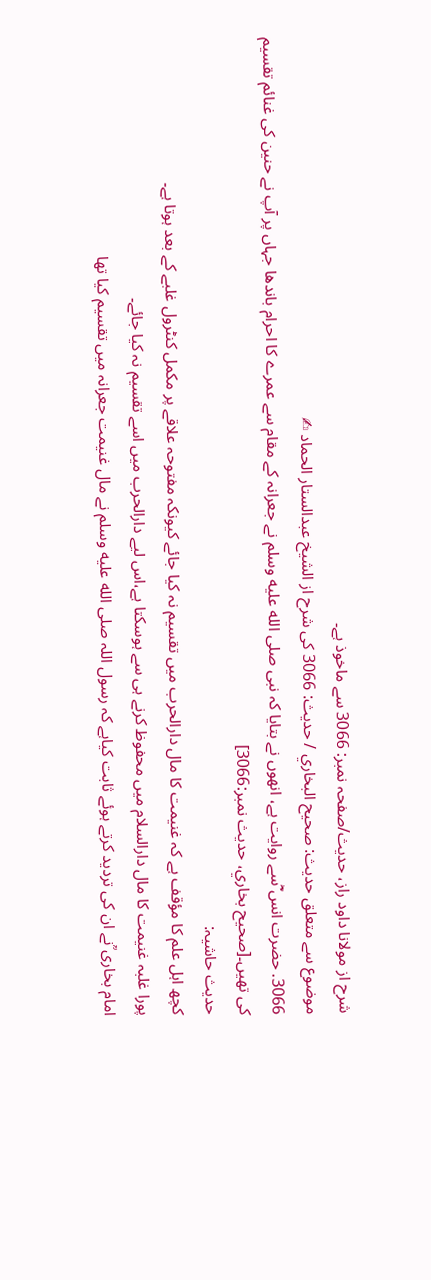شرح از مولانا داود راز، حدیث/صفحہ نمبر: 3066 سے ماخوذ ہے۔
موضوع سے متعلق حدیث: صحيح البخاري / حدیث: 3066 کی شرح از الشیخ عبدالستار الحماد ✍
3066. حضرت انس ؓسے روایت ہے، انھوں نے بتایا کہ نبی صلى الله عليه وسلم نے جعرانہ کے مقام سے عمرے کا احرام باندھا جہاں پر آپ نے حنین کی غنائم تقسیم کی تھیں۔[صحيح بخاري، حديث نمبر:3066]
حدیث حاشیہ:
کچھ اہل علم کا مؤقف ہے کہ غنیمت کا مال دارالحرب میں تقسیم نہ کیا جائے کیونکہ مفتوحہ علاقے پر مکمل کنٹرول غلبے کے بعد ہوتا ہے۔
پورا غلبہ غنیمت کا مال دارالسلام میں محفوظ کرنے ہی سے ہوسکتا ہے،اس لیے دارالحرب میں اسے تقسیم نہ کیا جائے۔
امام بخاری ؒنے ان کی تردید کرتے ہوئے ثابت کیاہے کہ رسول اللہ صلى الله عليه وسلم نے مال غنیمت جعرانہ میں تقسیم کیا تھا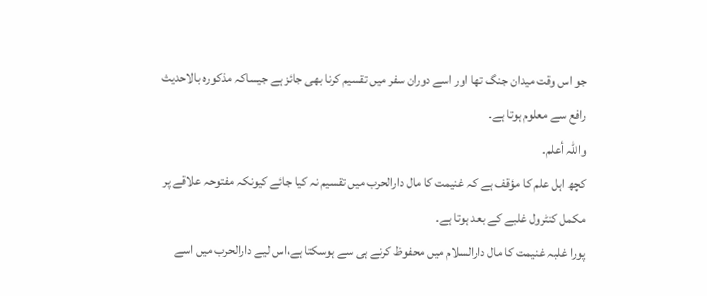جو اس وقت میدان جنگ تھا اور اسے دوران سفر میں تقسیم کرنا بھی جائز ہے جیساکہ مذکورہ بالاحدیث رافع سے معلوم ہوتا ہے۔
واللہ أعلم۔
کچھ اہل علم کا مؤقف ہے کہ غنیمت کا مال دارالحرب میں تقسیم نہ کیا جائے کیونکہ مفتوحہ علاقے پر مکمل کنٹرول غلبے کے بعد ہوتا ہے۔
پورا غلبہ غنیمت کا مال دارالسلام میں محفوظ کرنے ہی سے ہوسکتا ہے،اس لیے دارالحرب میں اسے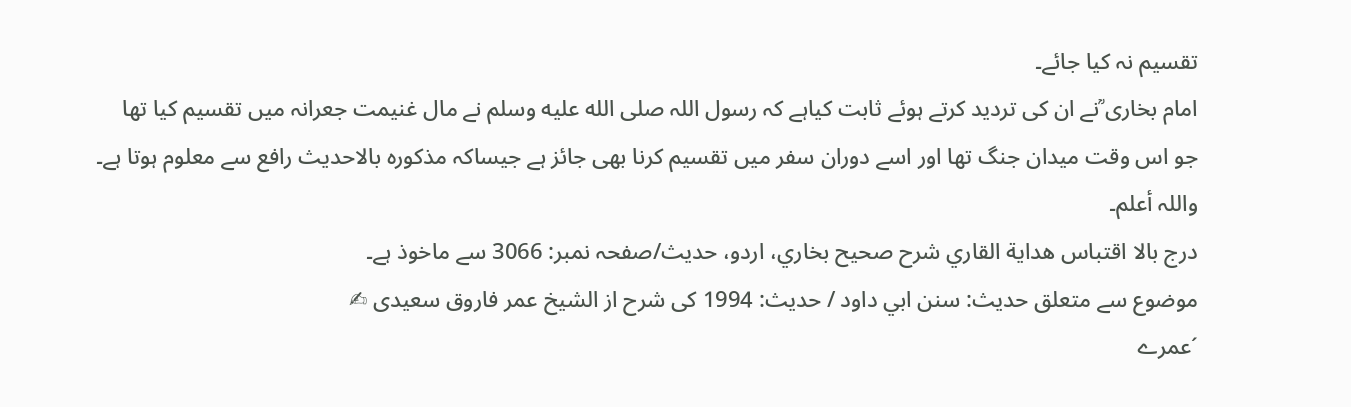تقسیم نہ کیا جائے۔
امام بخاری ؒنے ان کی تردید کرتے ہوئے ثابت کیاہے کہ رسول اللہ صلى الله عليه وسلم نے مال غنیمت جعرانہ میں تقسیم کیا تھا جو اس وقت میدان جنگ تھا اور اسے دوران سفر میں تقسیم کرنا بھی جائز ہے جیساکہ مذکورہ بالاحدیث رافع سے معلوم ہوتا ہے۔
واللہ أعلم۔
درج بالا اقتباس هداية القاري شرح صحيح بخاري، اردو، حدیث/صفحہ نمبر: 3066 سے ماخوذ ہے۔
موضوع سے متعلق حدیث: سنن ابي داود / حدیث: 1994 کی شرح از الشیخ عمر فاروق سعیدی ✍
´عمرے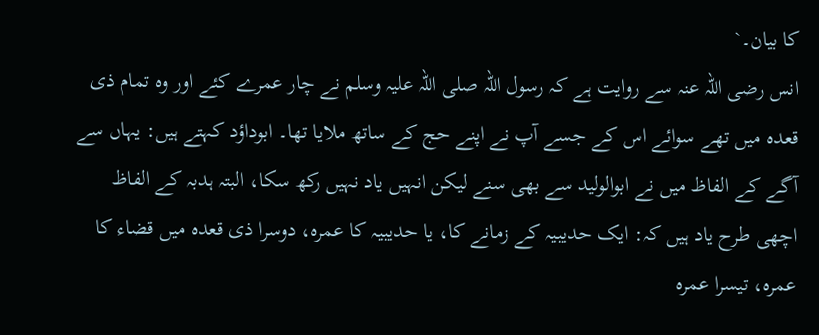کا بیان۔`
انس رضی اللہ عنہ سے روایت ہے کہ رسول اللہ صلی اللہ علیہ وسلم نے چار عمرے کئے اور وہ تمام ذی قعدہ میں تھے سوائے اس کے جسے آپ نے اپنے حج کے ساتھ ملایا تھا۔ ابوداؤد کہتے ہیں: یہاں سے آگے کے الفاظ میں نے ابوالولید سے بھی سنے لیکن انہیں یاد نہیں رکھ سکا، البتہ ہدبہ کے الفاظ اچھی طرح یاد ہیں کہ: ایک حدیبیہ کے زمانے کا، یا حدیبیہ کا عمرہ، دوسرا ذی قعدہ میں قضاء کا عمرہ، تیسرا عمرہ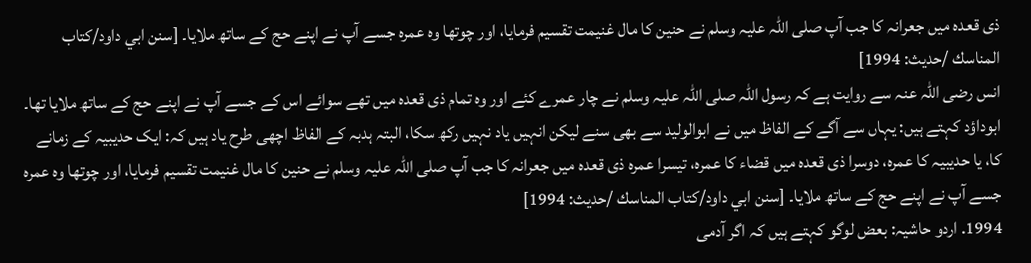ذی قعدہ میں جعرانہ کا جب آپ صلی اللہ علیہ وسلم نے حنین کا مال غنیمت تقسیم فرمایا، اور چوتھا وہ عمرہ جسے آپ نے اپنے حج کے ساتھ ملایا۔ [سنن ابي داود/كتاب المناسك /حدیث: 1994]
انس رضی اللہ عنہ سے روایت ہے کہ رسول اللہ صلی اللہ علیہ وسلم نے چار عمرے کئے اور وہ تمام ذی قعدہ میں تھے سوائے اس کے جسے آپ نے اپنے حج کے ساتھ ملایا تھا۔ ابوداؤد کہتے ہیں: یہاں سے آگے کے الفاظ میں نے ابوالولید سے بھی سنے لیکن انہیں یاد نہیں رکھ سکا، البتہ ہدبہ کے الفاظ اچھی طرح یاد ہیں کہ: ایک حدیبیہ کے زمانے کا، یا حدیبیہ کا عمرہ، دوسرا ذی قعدہ میں قضاء کا عمرہ، تیسرا عمرہ ذی قعدہ میں جعرانہ کا جب آپ صلی اللہ علیہ وسلم نے حنین کا مال غنیمت تقسیم فرمایا، اور چوتھا وہ عمرہ جسے آپ نے اپنے حج کے ساتھ ملایا۔ [سنن ابي داود/كتاب المناسك /حدیث: 1994]
1994. اردو حاشیہ: بعض لوگو کہتے ہیں کہ اگر آدمی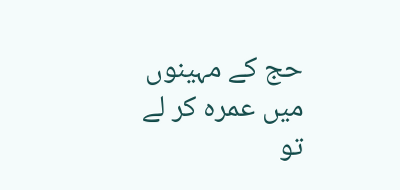حج کے مہینوں میں عمرہ کر لے تو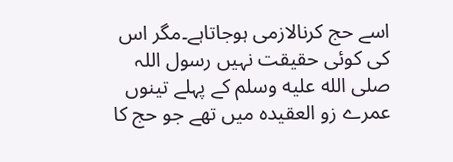اسے حج کرنالازمی ہوجاتاہے۔مگر اس کی کوئی حقیقت نہیں رسول اللہ صلى الله عليه وسلم کے پہلے تینوں عمرے زو العقیدہ میں تھے جو حج کا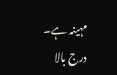مہینہ ہے۔
درج بالا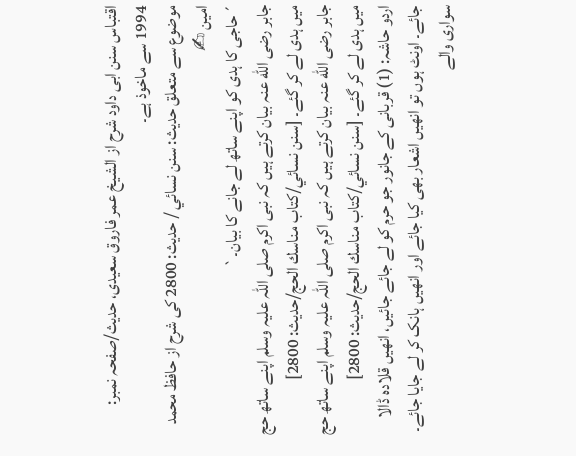اقتباس سنن ابی داود شرح از الشیخ عمر فاروق سعیدی، حدیث/صفحہ نمبر: 1994 سے ماخوذ ہے۔
موضوع سے متعلق حدیث: سنن نسائي / حدیث: 2800 کی شرح از حافظ محمد امین ✍
´حاجی کا ہدی کو اپنے ساتھ لے جانے کا بیان۔`
جابر رضی الله عنہ بیان کرتے ہیں کہ نبی اکرم صلی اللہ علیہ وسلم اپنے ساتھ حج میں ہدی لے کر گئے۔ [سنن نسائي/كتاب مناسك الحج/حدیث: 2800]
جابر رضی الله عنہ بیان کرتے ہیں کہ نبی اکرم صلی اللہ علیہ وسلم اپنے ساتھ حج میں ہدی لے کر گئے۔ [سنن نسائي/كتاب مناسك الحج/حدیث: 2800]
اردو حاشہ: (1) قربانی کے جانور جو حرم کو لے جائے جائیں، انھیں قلادہ ڈالا جائے۔ اونٹ ہوں تو انھیں اشعار بھی کیا جائے اور انھیں ہانک کر لے جایا جائے۔ سواری والے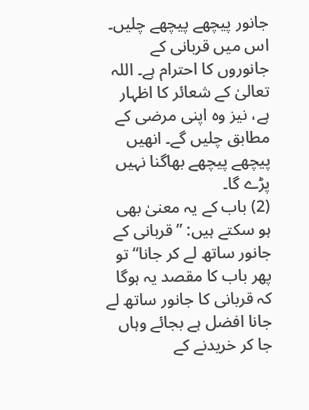جانور پیچھے پیچھے چلیں۔ اس میں قربانی کے جانوروں کا احترام ہے۔ اللہ تعالیٰ کے شعائر کا اظہار ہے، نیز وہ اپنی مرضی کے مطابق چلیں گے۔ انھیں پیچھے پیچھے بھاگنا نہیں پڑے گا۔
(2) باب کے یہ معنیٰ بھی ہو سکتے ہیں: ”قربانی کے جانور ساتھ لے کر جانا“ تو پھر باب کا مقصد یہ ہوگا کہ قربانی کا جانور ساتھ لے جانا افضل ہے بجائے وہاں جا کر خریدنے کے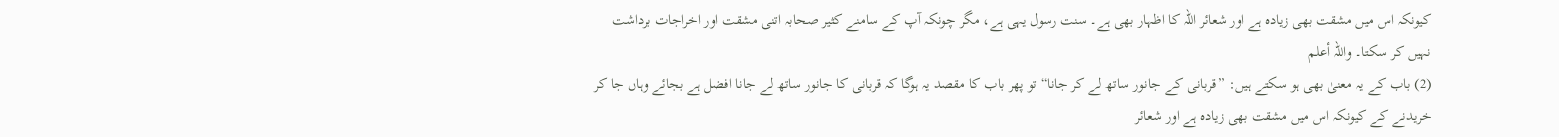کیونکہ اس میں مشقت بھی زیادہ ہے اور شعائر اللہ کا اظہار بھی ہے۔ سنت رسول یہی ہے، مگر چونکہ آپ کے سامنے کثیر صحابہ اتنی مشقت اور اخراجات برداشت نہیں کر سکتا۔ واللہ أعلم
(2) باب کے یہ معنیٰ بھی ہو سکتے ہیں: ”قربانی کے جانور ساتھ لے کر جانا“ تو پھر باب کا مقصد یہ ہوگا کہ قربانی کا جانور ساتھ لے جانا افضل ہے بجائے وہاں جا کر خریدنے کے کیونکہ اس میں مشقت بھی زیادہ ہے اور شعائر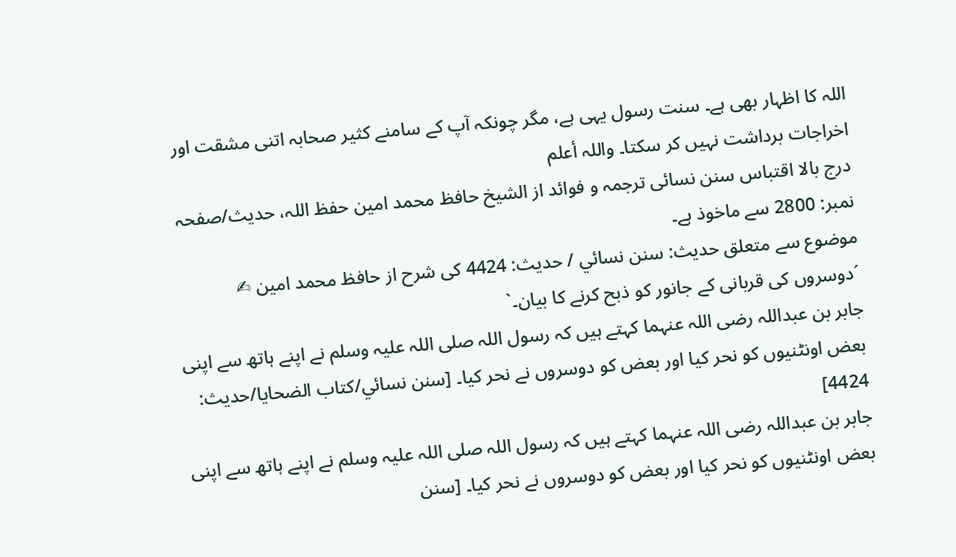اللہ کا اظہار بھی ہے۔ سنت رسول یہی ہے، مگر چونکہ آپ کے سامنے کثیر صحابہ اتنی مشقت اور اخراجات برداشت نہیں کر سکتا۔ واللہ أعلم
درج بالا اقتباس سنن نسائی ترجمہ و فوائد از الشیخ حافظ محمد امین حفظ اللہ، حدیث/صفحہ نمبر: 2800 سے ماخوذ ہے۔
موضوع سے متعلق حدیث: سنن نسائي / حدیث: 4424 کی شرح از حافظ محمد امین ✍
´دوسروں کی قربانی کے جانور کو ذبح کرنے کا بیان۔`
جابر بن عبداللہ رضی اللہ عنہما کہتے ہیں کہ رسول اللہ صلی اللہ علیہ وسلم نے اپنے ہاتھ سے اپنی بعض اونٹنیوں کو نحر کیا اور بعض کو دوسروں نے نحر کیا۔ [سنن نسائي/كتاب الضحايا/حدیث: 4424]
جابر بن عبداللہ رضی اللہ عنہما کہتے ہیں کہ رسول اللہ صلی اللہ علیہ وسلم نے اپنے ہاتھ سے اپنی بعض اونٹنیوں کو نحر کیا اور بعض کو دوسروں نے نحر کیا۔ [سنن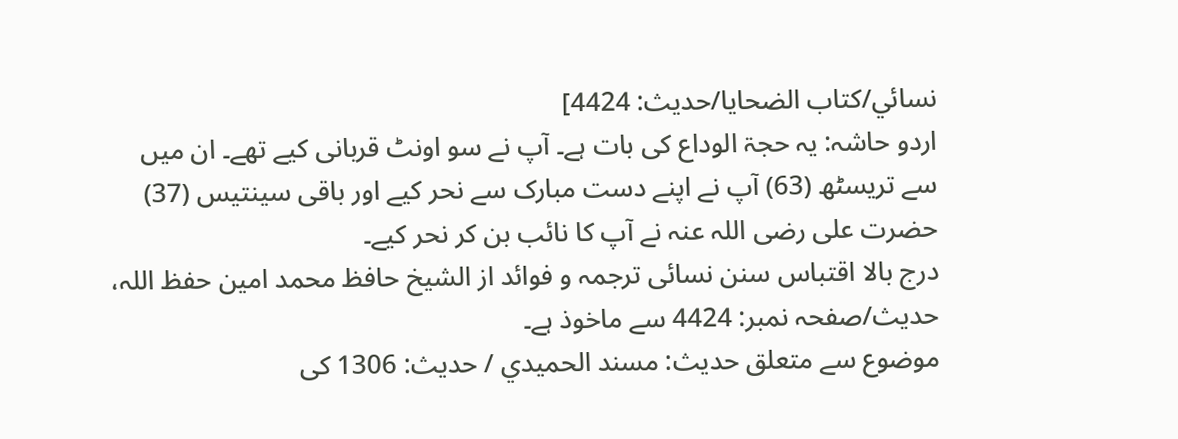نسائي/كتاب الضحايا/حدیث: 4424]
اردو حاشہ: یہ حجۃ الوداع کی بات ہے۔ آپ نے سو اونٹ قربانی کیے تھے۔ ان میں سے تریسٹھ (63) آپ نے اپنے دست مبارک سے نحر کیے اور باقی سینتیس (37) حضرت علی رضی اللہ عنہ نے آپ کا نائب بن کر نحر کیے۔
درج بالا اقتباس سنن نسائی ترجمہ و فوائد از الشیخ حافظ محمد امین حفظ اللہ، حدیث/صفحہ نمبر: 4424 سے ماخوذ ہے۔
موضوع سے متعلق حدیث: مسند الحميدي / حدیث: 1306 کی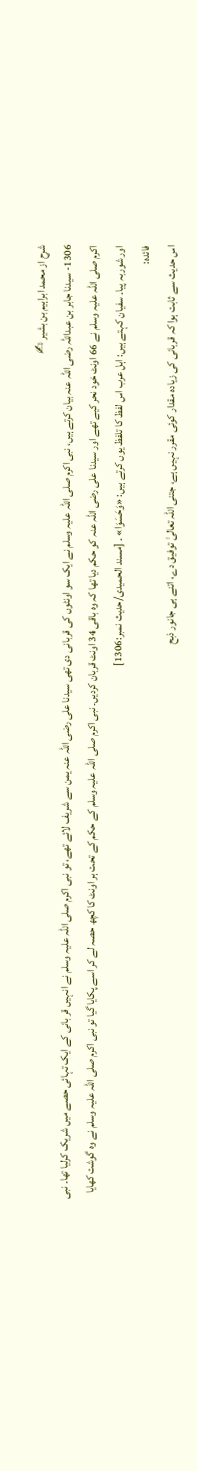شرح از محمد ابراہیم بن بشیر ✍
1306- سیدنا جابر بن عبداللہ رضی اللہ عنہ بیان کرتے ہیں، نبی اکرم صلی اللہ علیہ وسلم نے ایک سو اونٹوں کی قربانی دی تھی سیدنا علی رضی اللہ عنہ یمن سے شریف لائے تھے، تو نبی اکرم صلی اللہ علیہ وسلم نے انہیں قر بانی کے ایک تہائی حصے میں شریک کرلیا تھا۔ نبی اکرم صلی اللہ علیہ وسلم نے 66 اونٹ خود نحر کیے تھے اور سیدنا علی رضی اللہ عنہ کو حکم دیا تھا کہ وہ باقی 34 اونٹ قربان کردیں۔ نبی اکرم صلی اللہ علیہ وسلم کے حکم کے تحت ہر اونٹ کا کچھ حصہ لے کر اسے پکایا گیا تو نبی اکرم صلی اللہ علیہ وسلم نے وہ گوشت کھایا اور شوربہ پیا۔ سفیان کہتے ہیں: اہل عرب اس لفظ کا تلفظ یوں کرتے ہیں: «وَحَسَوَا» ۔ [مسند الحمیدی/حدیث نمبر:1306]
فائدہ:
اس حدیث سے ثابت ہوا کہ قربانی کی زیادہ مقدار کوئی مقرر نہیں ہے، جتنی اللہ تعالیٰ توفیق دے، اتنے ہی جانور ذبح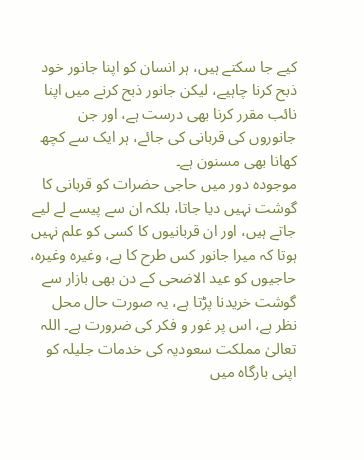کیے جا سکتے ہیں، ہر انسان کو اپنا جانور خود ذبح کرنا چاہیے، لیکن جانور ذبح کرنے میں اپنا نائب مقرر کرنا بھی درست ہے، اور جن جانوروں کی قربانی کی جائے، ہر ایک سے کچھ کھانا بھی مسنون ہے۔
موجودہ دور میں حاجی حضرات کو قربانی کا گوشت نہیں دیا جاتا، بلکہ ان سے پیسے لے لیے جاتے ہیں، اور ان قربانیوں کا کسی کو علم نہیں ہوتا کہ میرا جانور کس طرح کا ہے، وغیرہ وغیرہ، حاجیوں کو عید الاضحی کے دن بھی بازار سے گوشت خریدنا پڑتا ہے، یہ صورت حال محل نظر ہے، اس پر غور و فکر کی ضرورت ہے۔ اللہ تعالیٰ مملکت سعودیہ کی خدمات جلیلہ کو اپنی بارگاہ میں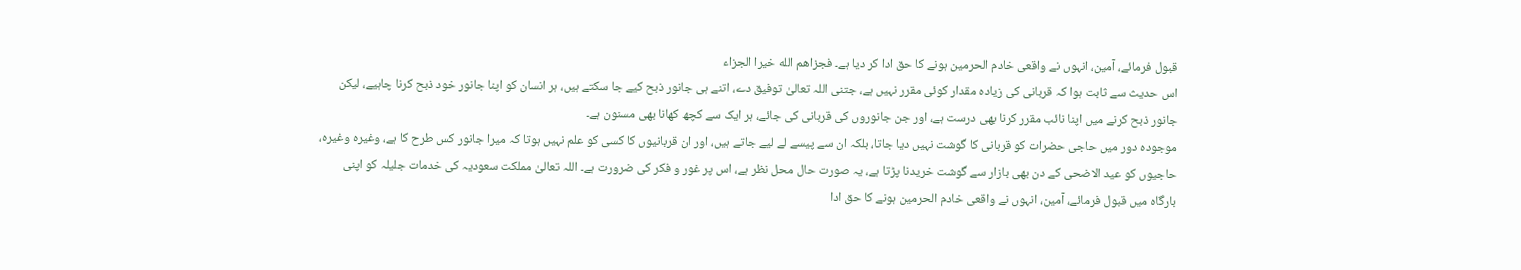قبول فرمائے، آمین، انہوں نے واقعی خادم الحرمین ہونے کا حق ادا کر دیا ہے۔ فجزاهم الله خيرا الجزاء
اس حدیث سے ثابت ہوا کہ قربانی کی زیادہ مقدار کوئی مقرر نہیں ہے، جتنی اللہ تعالیٰ توفیق دے، اتنے ہی جانور ذبح کیے جا سکتے ہیں، ہر انسان کو اپنا جانور خود ذبح کرنا چاہیے، لیکن جانور ذبح کرنے میں اپنا نائب مقرر کرنا بھی درست ہے، اور جن جانوروں کی قربانی کی جائے، ہر ایک سے کچھ کھانا بھی مسنون ہے۔
موجودہ دور میں حاجی حضرات کو قربانی کا گوشت نہیں دیا جاتا، بلکہ ان سے پیسے لے لیے جاتے ہیں، اور ان قربانیوں کا کسی کو علم نہیں ہوتا کہ میرا جانور کس طرح کا ہے، وغیرہ وغیرہ، حاجیوں کو عید الاضحی کے دن بھی بازار سے گوشت خریدنا پڑتا ہے، یہ صورت حال محل نظر ہے، اس پر غور و فکر کی ضرورت ہے۔ اللہ تعالیٰ مملکت سعودیہ کی خدمات جلیلہ کو اپنی بارگاہ میں قبول فرمائے، آمین، انہوں نے واقعی خادم الحرمین ہونے کا حق ادا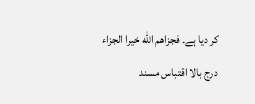کر دیا ہے۔ فجزاهم الله خيرا الجزاء
درج بالا اقتباس مسند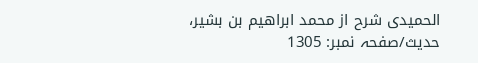الحمیدی شرح از محمد ابراهيم بن بشير، حدیث/صفحہ نمبر: 1305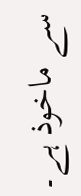سے ماخوذ ہے۔